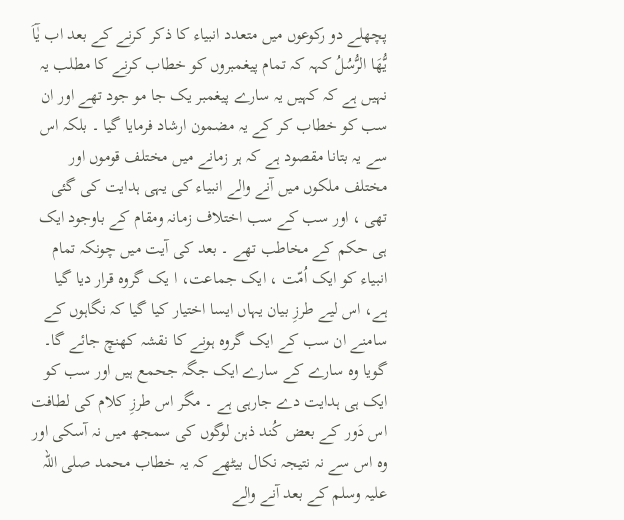پچھلے دو رکوعوں میں متعدد انبیاء کا ذکر کرنے کے بعد اب یٰٓاَ یُّھَا الرُّسُلُ کہہ کہ تمام پیغمبروں کو خطاب کرنے کا مطلب یہ نہیں ہے کہ کہیں یہ سارے پیغمبر یک جا مو جود تھے اور ان سب کو خطاب کر کے یہ مضمون ارشاد فرمایا گیا ۔ بلکہ اس سے یہ بتانا مقصود ہے کہ ہر زمانے میں مختلف قوموں اور مختلف ملکوں میں آنے والے انبیاء کی یہی ہدایت کی گئی تھی ، اور سب کے سب اختلاف زمانہ ومقام کے باوجود ایک ہی حکم کے مخاطب تھے ۔ بعد کی آیت میں چونکہ تمام انبیاء کو ایک اُمّت ، ایک جماعت، ا یک گروہ قرار دیا گیا ہے، اس لیے طرزِ بیان یہاں ایسا اختیار کیا گیا کہ نگاہوں کے سامنے ان سب کے ایک گروہ ہونے کا نقشہ کھنچ جائے گا۔ گویا وہ سارے کے سارے ایک جگہ جحمع ہیں اور سب کو ایک ہی ہدایت دے جارہی ہے ۔ مگر اس طرزِ کلام کی لطافت اس دَور کے بعض کُند ذہن لوگوں کی سمجھ میں نہ آسکی اور وہ اس سے نہ نتیجہ نکال بیٹھے کہ یہ خطاب محمد صلی اللہ علیہ وسلم کے بعد آنے والے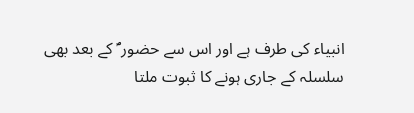انبیاء کی طرف ہے اور اس سے حضور ؐ کے بعد بھی سلسلہ کے جاری ہونے کا ثبوت ملتا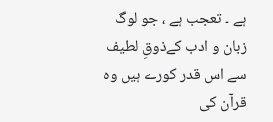ہے ۔ تعجب ہے ، جو لوگ زبان و ادب کےذوقِ لطیف سے اس قدر کورے ہیں وہ قرآن کی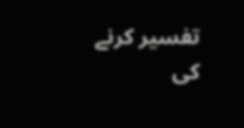تفسیر کرنے کی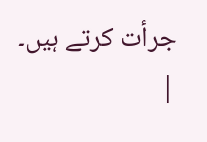جرأت کرتے ہیں۔ |